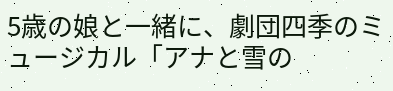5歳の娘と一緒に、劇団四季のミュージカル「アナと雪の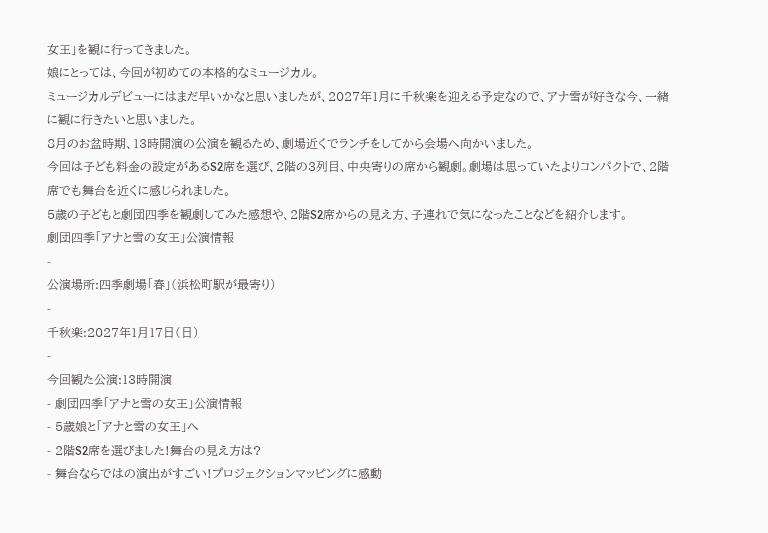女王」を観に行ってきました。
娘にとっては、今回が初めての本格的なミュージカル。
ミュージカルデビューにはまだ早いかなと思いましたが、2027年1月に千秋楽を迎える予定なので、アナ雪が好きな今、一緒に観に行きたいと思いました。
8月のお盆時期、13時開演の公演を観るため、劇場近くでランチをしてから会場へ向かいました。
今回は子ども料金の設定があるS2席を選び、2階の3列目、中央寄りの席から観劇。劇場は思っていたよりコンパクトで、2階席でも舞台を近くに感じられました。
5歳の子どもと劇団四季を観劇してみた感想や、2階S2席からの見え方、子連れで気になったことなどを紹介します。
劇団四季「アナと雪の女王」公演情報
-
公演場所:四季劇場「春」(浜松町駅が最寄り)
-
千秋楽:2027年1月17日(日)
-
今回観た公演:13時開演
- 劇団四季「アナと雪の女王」公演情報
- 5歳娘と「アナと雪の女王」へ
- 2階S2席を選びました!舞台の見え方は?
- 舞台ならではの演出がすごい!プロジェクションマッピングに感動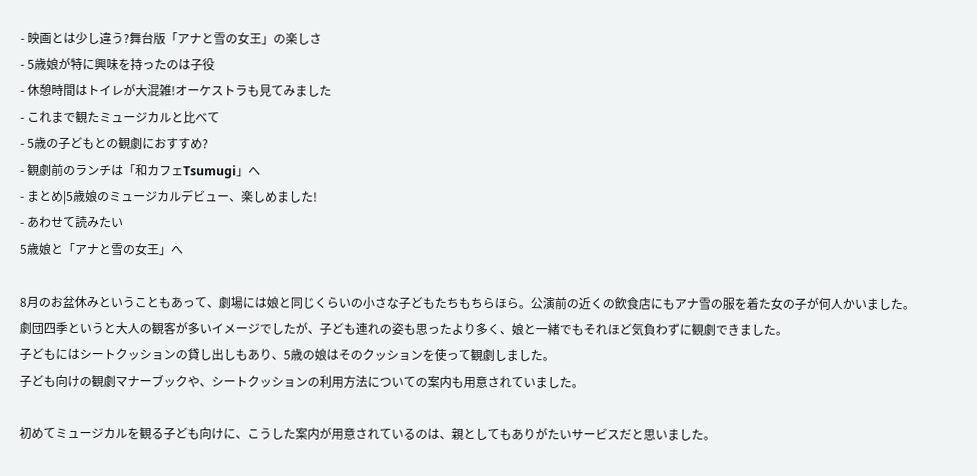- 映画とは少し違う?舞台版「アナと雪の女王」の楽しさ
- 5歳娘が特に興味を持ったのは子役
- 休憩時間はトイレが大混雑!オーケストラも見てみました
- これまで観たミュージカルと比べて
- 5歳の子どもとの観劇におすすめ?
- 観劇前のランチは「和カフェTsumugi」へ
- まとめ|5歳娘のミュージカルデビュー、楽しめました!
- あわせて読みたい
5歳娘と「アナと雪の女王」へ

8月のお盆休みということもあって、劇場には娘と同じくらいの小さな子どもたちもちらほら。公演前の近くの飲食店にもアナ雪の服を着た女の子が何人かいました。
劇団四季というと大人の観客が多いイメージでしたが、子ども連れの姿も思ったより多く、娘と一緒でもそれほど気負わずに観劇できました。
子どもにはシートクッションの貸し出しもあり、5歳の娘はそのクッションを使って観劇しました。
子ども向けの観劇マナーブックや、シートクッションの利用方法についての案内も用意されていました。

初めてミュージカルを観る子ども向けに、こうした案内が用意されているのは、親としてもありがたいサービスだと思いました。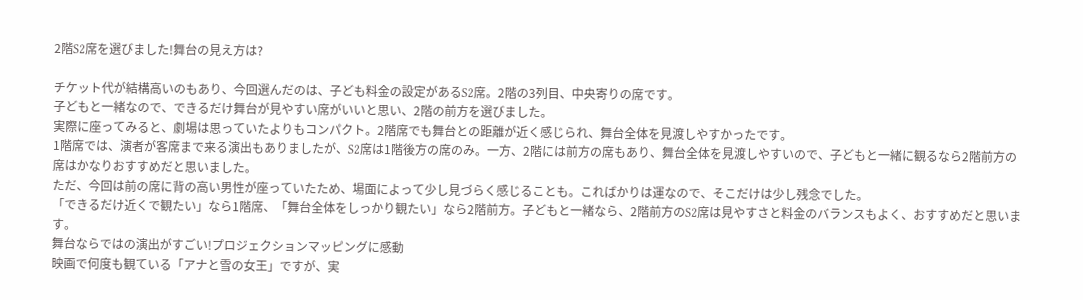2階S2席を選びました!舞台の見え方は?

チケット代が結構高いのもあり、今回選んだのは、子ども料金の設定があるS2席。2階の3列目、中央寄りの席です。
子どもと一緒なので、できるだけ舞台が見やすい席がいいと思い、2階の前方を選びました。
実際に座ってみると、劇場は思っていたよりもコンパクト。2階席でも舞台との距離が近く感じられ、舞台全体を見渡しやすかったです。
1階席では、演者が客席まで来る演出もありましたが、S2席は1階後方の席のみ。一方、2階には前方の席もあり、舞台全体を見渡しやすいので、子どもと一緒に観るなら2階前方の席はかなりおすすめだと思いました。
ただ、今回は前の席に背の高い男性が座っていたため、場面によって少し見づらく感じることも。こればかりは運なので、そこだけは少し残念でした。
「できるだけ近くで観たい」なら1階席、「舞台全体をしっかり観たい」なら2階前方。子どもと一緒なら、2階前方のS2席は見やすさと料金のバランスもよく、おすすめだと思います。
舞台ならではの演出がすごい!プロジェクションマッピングに感動
映画で何度も観ている「アナと雪の女王」ですが、実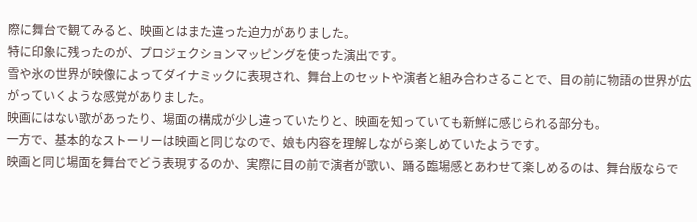際に舞台で観てみると、映画とはまた違った迫力がありました。
特に印象に残ったのが、プロジェクションマッピングを使った演出です。
雪や氷の世界が映像によってダイナミックに表現され、舞台上のセットや演者と組み合わさることで、目の前に物語の世界が広がっていくような感覚がありました。
映画にはない歌があったり、場面の構成が少し違っていたりと、映画を知っていても新鮮に感じられる部分も。
一方で、基本的なストーリーは映画と同じなので、娘も内容を理解しながら楽しめていたようです。
映画と同じ場面を舞台でどう表現するのか、実際に目の前で演者が歌い、踊る臨場感とあわせて楽しめるのは、舞台版ならで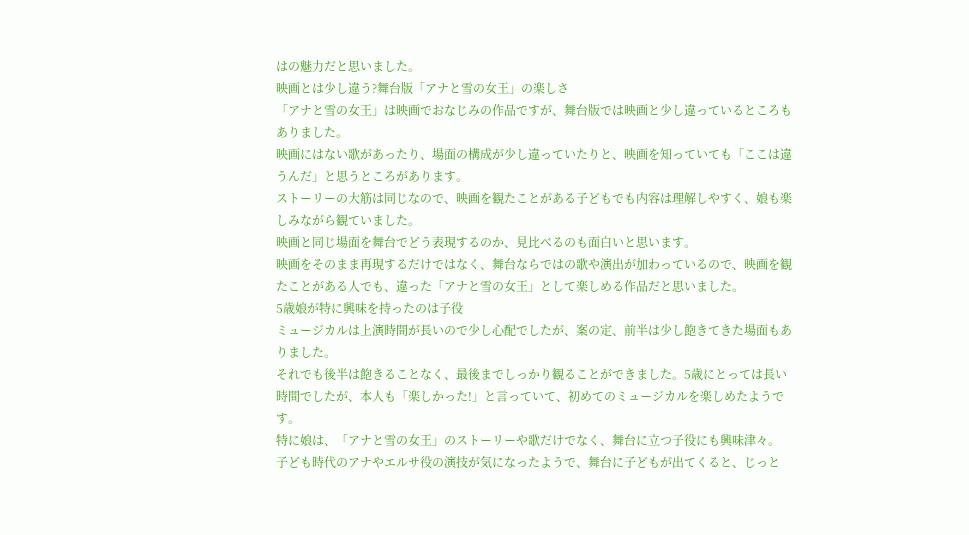はの魅力だと思いました。
映画とは少し違う?舞台版「アナと雪の女王」の楽しさ
「アナと雪の女王」は映画でおなじみの作品ですが、舞台版では映画と少し違っているところもありました。
映画にはない歌があったり、場面の構成が少し違っていたりと、映画を知っていても「ここは違うんだ」と思うところがあります。
ストーリーの大筋は同じなので、映画を観たことがある子どもでも内容は理解しやすく、娘も楽しみながら観ていました。
映画と同じ場面を舞台でどう表現するのか、見比べるのも面白いと思います。
映画をそのまま再現するだけではなく、舞台ならではの歌や演出が加わっているので、映画を観たことがある人でも、違った「アナと雪の女王」として楽しめる作品だと思いました。
5歳娘が特に興味を持ったのは子役
ミュージカルは上演時間が長いので少し心配でしたが、案の定、前半は少し飽きてきた場面もありました。
それでも後半は飽きることなく、最後までしっかり観ることができました。5歳にとっては長い時間でしたが、本人も「楽しかった!」と言っていて、初めてのミュージカルを楽しめたようです。
特に娘は、「アナと雪の女王」のストーリーや歌だけでなく、舞台に立つ子役にも興味津々。
子ども時代のアナやエルサ役の演技が気になったようで、舞台に子どもが出てくると、じっと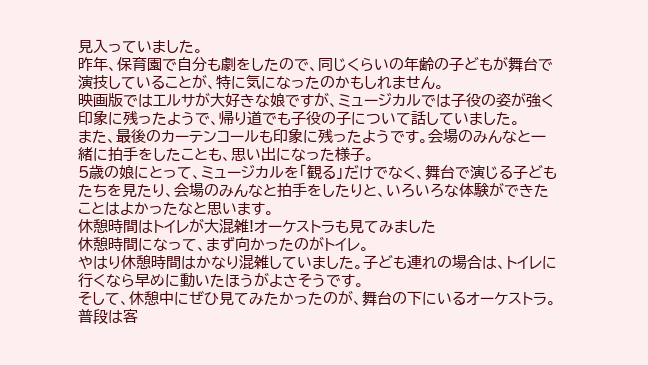見入っていました。
昨年、保育園で自分も劇をしたので、同じくらいの年齢の子どもが舞台で演技していることが、特に気になったのかもしれません。
映画版ではエルサが大好きな娘ですが、ミュージカルでは子役の姿が強く印象に残ったようで、帰り道でも子役の子について話していました。
また、最後のカーテンコールも印象に残ったようです。会場のみんなと一緒に拍手をしたことも、思い出になった様子。
5歳の娘にとって、ミュージカルを「観る」だけでなく、舞台で演じる子どもたちを見たり、会場のみんなと拍手をしたりと、いろいろな体験ができたことはよかったなと思います。
休憩時間はトイレが大混雑!オーケストラも見てみました
休憩時間になって、まず向かったのがトイレ。
やはり休憩時間はかなり混雑していました。子ども連れの場合は、トイレに行くなら早めに動いたほうがよさそうです。
そして、休憩中にぜひ見てみたかったのが、舞台の下にいるオーケストラ。
普段は客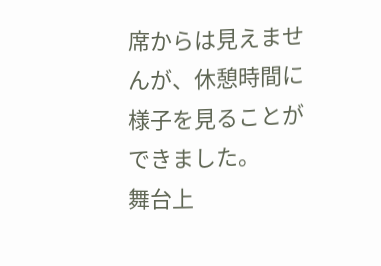席からは見えませんが、休憩時間に様子を見ることができました。
舞台上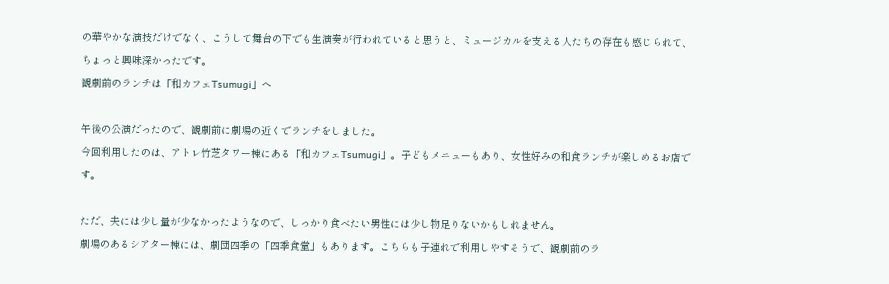の華やかな演技だけでなく、こうして舞台の下でも生演奏が行われていると思うと、ミュージカルを支える人たちの存在も感じられて、ちょっと興味深かったです。
観劇前のランチは「和カフェTsumugi」へ

午後の公演だったので、観劇前に劇場の近くでランチをしました。
今回利用したのは、アトレ竹芝タワー棟にある「和カフェTsumugi」。子どもメニューもあり、女性好みの和食ランチが楽しめるお店です。

ただ、夫には少し量が少なかったようなので、しっかり食べたい男性には少し物足りないかもしれません。
劇場のあるシアター棟には、劇団四季の「四季食堂」もあります。こちらも子連れで利用しやすそうで、観劇前のラ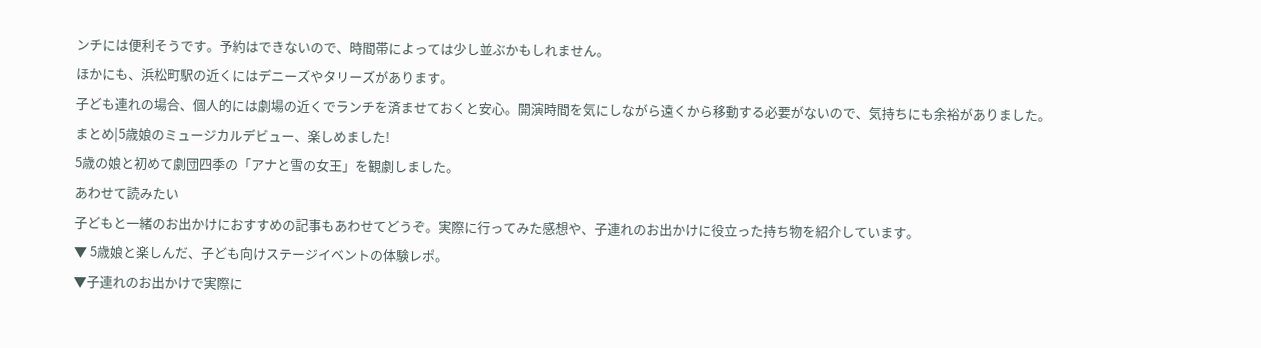ンチには便利そうです。予約はできないので、時間帯によっては少し並ぶかもしれません。
ほかにも、浜松町駅の近くにはデニーズやタリーズがあります。
子ども連れの場合、個人的には劇場の近くでランチを済ませておくと安心。開演時間を気にしながら遠くから移動する必要がないので、気持ちにも余裕がありました。
まとめ|5歳娘のミュージカルデビュー、楽しめました!
5歳の娘と初めて劇団四季の「アナと雪の女王」を観劇しました。
あわせて読みたい
子どもと一緒のお出かけにおすすめの記事もあわせてどうぞ。実際に行ってみた感想や、子連れのお出かけに役立った持ち物を紹介しています。
▼ 5歳娘と楽しんだ、子ども向けステージイベントの体験レポ。
▼子連れのお出かけで実際に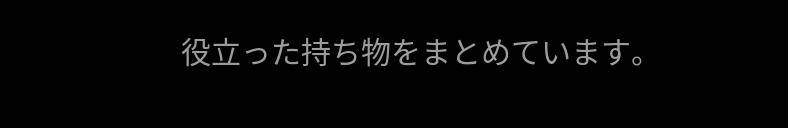役立った持ち物をまとめています。